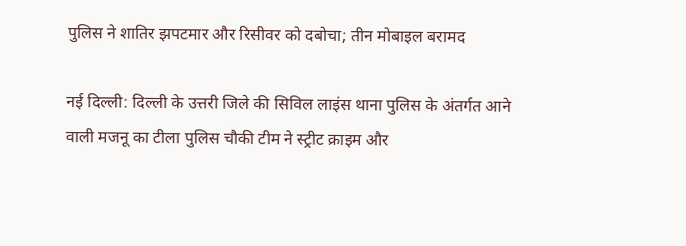पुलिस ने शातिर झपटमार और रिसीवर को दबोचा; तीन मोबाइल बरामद

नई दिल्ली: दिल्ली के उत्तरी जिले की सिविल लाइंस थाना पुलिस के अंतर्गत आने वाली मजनू का टीला पुलिस चौकी टीम ने स्ट्रीट क्राइम और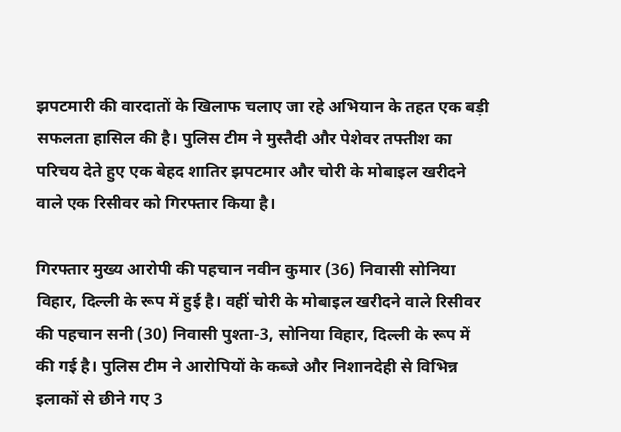झपटमारी की वारदातों के खिलाफ चलाए जा रहे अभियान के तहत एक बड़ी सफलता हासिल की है। पुलिस टीम ने मुस्तैदी और पेशेवर तफ्तीश का परिचय देते हुए एक बेहद शातिर झपटमार और चोरी के मोबाइल खरीदने वाले एक रिसीवर को गिरफ्तार किया है।

गिरफ्तार मुख्य आरोपी की पहचान नवीन कुमार (36) निवासी सोनिया विहार, दिल्ली के रूप में हुई है। वहीं चोरी के मोबाइल खरीदने वाले रिसीवर की पहचान सनी (30) निवासी पुश्ता-3, सोनिया विहार, दिल्ली के रूप में की गई है। पुलिस टीम ने आरोपियों के कब्जे और निशानदेही से विभिन्न इलाकों से छीने गए 3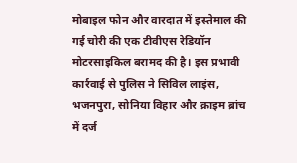मोबाइल फोन और वारदात में इस्तेमाल की गई चोरी की एक टीवीएस रेडियॉन मोटरसाइकिल बरामद की है। इस प्रभावी कार्रवाई से पुलिस ने सिविल लाइंस, भजनपुरा, सोनिया विहार और क्राइम ब्रांच में दर्ज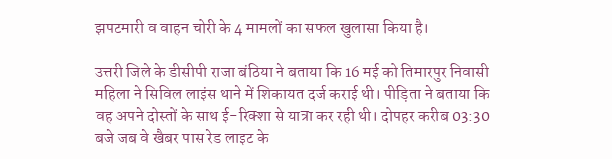झपटमारी व वाहन चोरी के 4 मामलों का सफल खुलासा किया है।

उत्तरी जिले के डीसीपी राजा बंठिया ने बताया कि 16 मई को तिमारपुर निवासी महिला ने सिविल लाइंस थाने में शिकायत दर्ज कराई थी। पीड़िता ने बताया कि वह अपने दोस्तों के साथ ई-रिक्शा से यात्रा कर रही थी। दोपहर करीब 03:30 बजे जब वे खैबर पास रेड लाइट के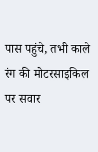पास पहुंचे, तभी काले रंग की मोटरसाइकिल पर सवार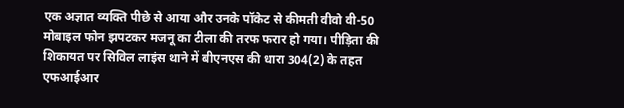एक अज्ञात व्यक्ति पीछे से आया और उनके पॉकेट से कीमती वीवो वी-50 मोबाइल फोन झपटकर मजनू का टीला की तरफ फरार हो गया। पीड़िता की शिकायत पर सिविल लाइंस थाने में बीएनएस की धारा 304(2) के तहत एफआईआर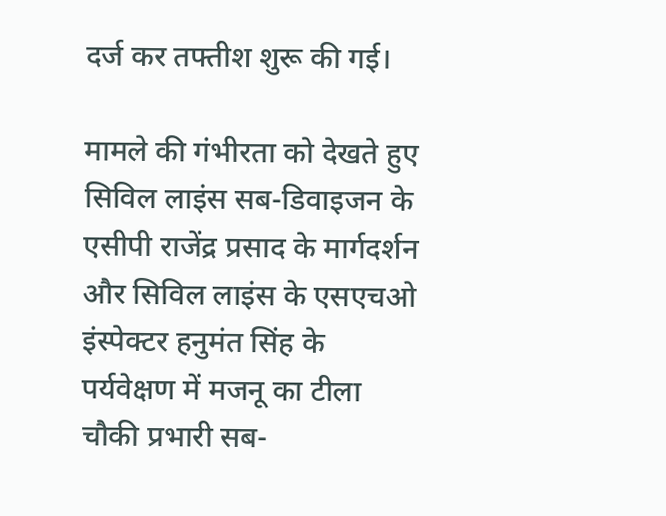दर्ज कर तफ्तीश शुरू की गई।

मामले की गंभीरता को देखते हुए सिविल लाइंस सब-डिवाइजन के एसीपी राजेंद्र प्रसाद के मार्गदर्शन और सिविल लाइंस के एसएचओ इंस्पेक्टर हनुमंत सिंह के पर्यवेक्षण में मजनू का टीला चौकी प्रभारी सब-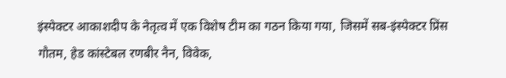इंस्पेक्टर आकाशदीप के नेतृत्व में एक विशेष टीम का गठन किया गया, जिसमें सब-इंस्पेक्टर प्रिंस गौतम, हेड कांस्टेबल रणबीर नैन, विवेक,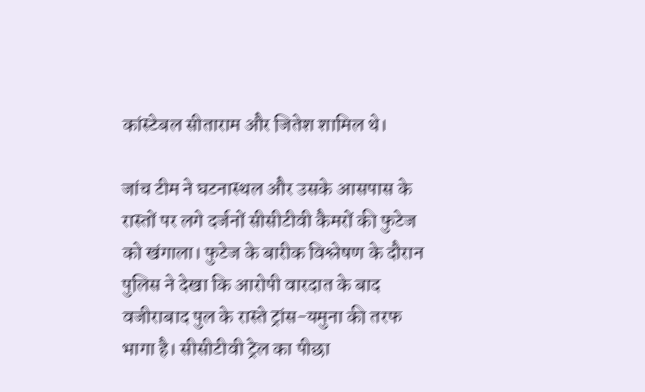कांस्टेबल सीताराम और जितेश शामिल थे।

जांच टीम ने घटनास्थल और उसके आसपास के रास्तों पर लगे दर्जनों सीसीटीवी कैमरों की फुटेज को खंगाला। फुटेज के बारीक विश्लेषण के दौरान पुलिस ने देखा कि आरोपी वारदात के बाद वजीराबाद पुल के रास्ते ट्रांस-यमुना की तरफ भागा है। सीसीटीवी ट्रेल का पीछा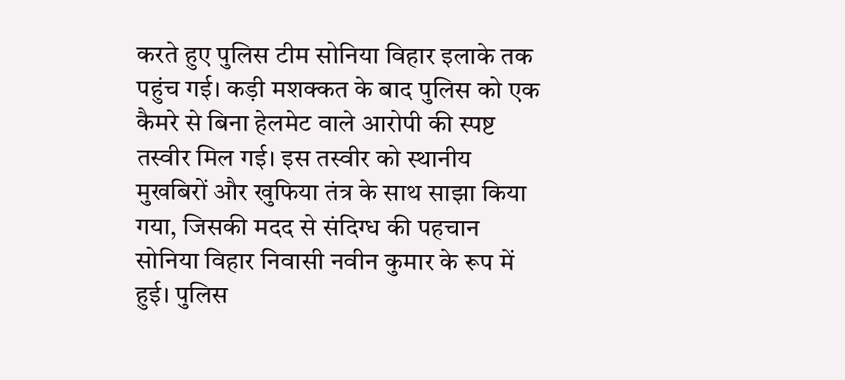करते हुए पुलिस टीम सोनिया विहार इलाके तक पहुंच गई। कड़ी मशक्कत के बाद पुलिस को एक कैमरे से बिना हेलमेट वाले आरोपी की स्पष्ट तस्वीर मिल गई। इस तस्वीर को स्थानीय मुखबिरों और खुफिया तंत्र के साथ साझा किया गया, जिसकी मदद से संदिग्ध की पहचान सोनिया विहार निवासी नवीन कुमार के रूप में हुई। पुलिस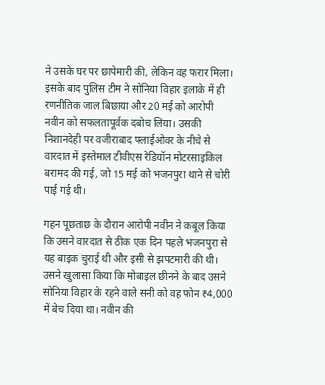ने उसके घर पर छापेमारी की, लेकिन वह फरार मिला। इसके बाद पुलिस टीम ने सोनिया विहार इलाके में ही रणनीतिक जाल बिछाया और 20 मई को आरोपी नवीन को सफलतापूर्वक दबोच लिया। उसकी निशानदेही पर वजीराबाद फ्लाईओवर के नीचे से वारदात में इस्तेमाल टीवीएस रेडियॉन मोटरसाइकिल बरामद की गई, जो 15 मई को भजनपुरा थाने से चोरी पाई गई थी।

गहन पूछताछ के दौरान आरोपी नवीन ने कबूल किया कि उसने वारदात से ठीक एक दिन पहले भजनपुरा से यह बाइक चुराई थी और इसी से झपटमारी की थी। उसने खुलासा किया कि मोबाइल छीनने के बाद उसने सोनिया विहार के रहने वाले सनी को वह फोन ₹4,000 में बेच दिया था। नवीन की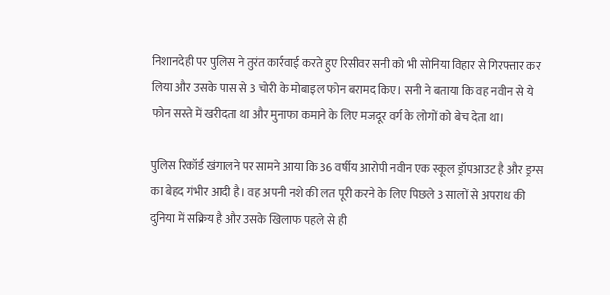निशानदेही पर पुलिस ने तुरंत कार्रवाई करते हुए रिसीवर सनी को भी सोनिया विहार से गिरफ्तार कर लिया और उसके पास से 3 चोरी के मोबाइल फोन बरामद किए। सनी ने बताया कि वह नवीन से ये फोन सस्ते में खरीदता था और मुनाफा कमाने के लिए मजदूर वर्ग के लोगों को बेच देता था।

पुलिस रिकॉर्ड खंगालने पर सामने आया कि 36 वर्षीय आरोपी नवीन एक स्कूल ड्रॉपआउट है और ड्रग्स का बेहद गंभीर आदी है। वह अपनी नशे की लत पूरी करने के लिए पिछले 3 सालों से अपराध की दुनिया में सक्रिय है और उसके खिलाफ पहले से ही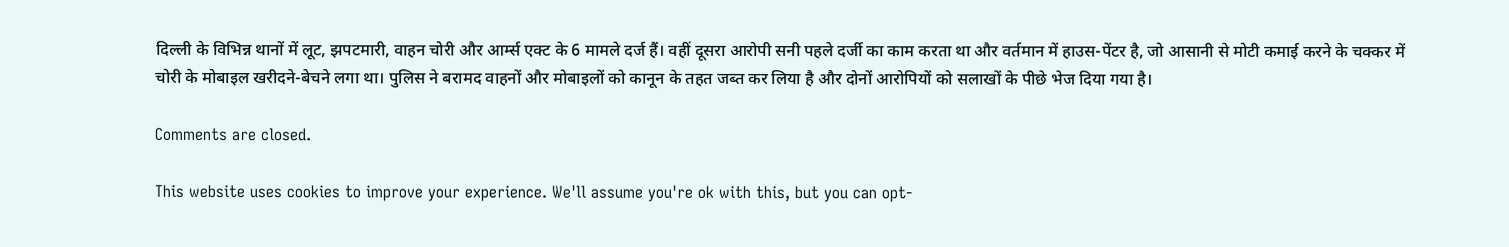दिल्ली के विभिन्न थानों में लूट, झपटमारी, वाहन चोरी और आर्म्स एक्ट के 6 मामले दर्ज हैं। वहीं दूसरा आरोपी सनी पहले दर्जी का काम करता था और वर्तमान में हाउस-पेंटर है, जो आसानी से मोटी कमाई करने के चक्कर में चोरी के मोबाइल खरीदने-बेचने लगा था। पुलिस ने बरामद वाहनों और मोबाइलों को कानून के तहत जब्त कर लिया है और दोनों आरोपियों को सलाखों के पीछे भेज दिया गया है।

Comments are closed.

This website uses cookies to improve your experience. We'll assume you're ok with this, but you can opt-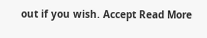out if you wish. Accept Read More